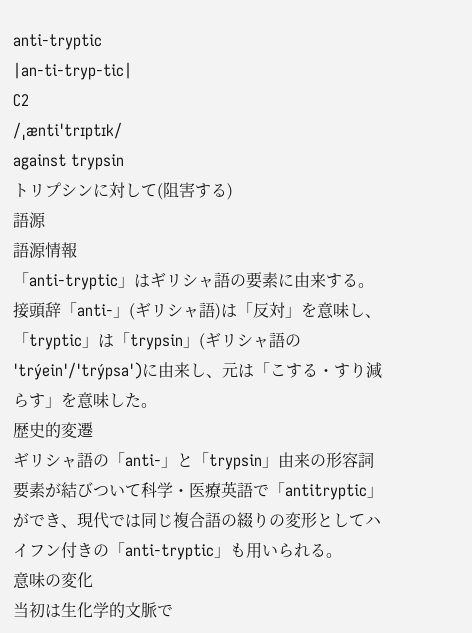anti-tryptic
|an-ti-tryp-tic|
C2
/ˌæntiˈtrɪptɪk/
against trypsin
トリプシンに対して(阻害する)
語源
語源情報
「anti-tryptic」はギリシャ語の要素に由来する。接頭辞「anti-」(ギリシャ語)は「反対」を意味し、「tryptic」は「trypsin」(ギリシャ語の 'trýein'/'trýpsa')に由来し、元は「こする・すり減らす」を意味した。
歴史的変遷
ギリシャ語の「anti-」と「trypsin」由来の形容詞要素が結びついて科学・医療英語で「antitryptic」ができ、現代では同じ複合語の綴りの変形としてハイフン付きの「anti-tryptic」も用いられる。
意味の変化
当初は生化学的文脈で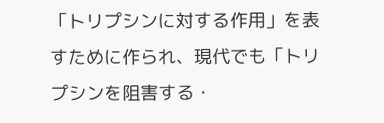「トリプシンに対する作用」を表すために作られ、現代でも「トリプシンを阻害する・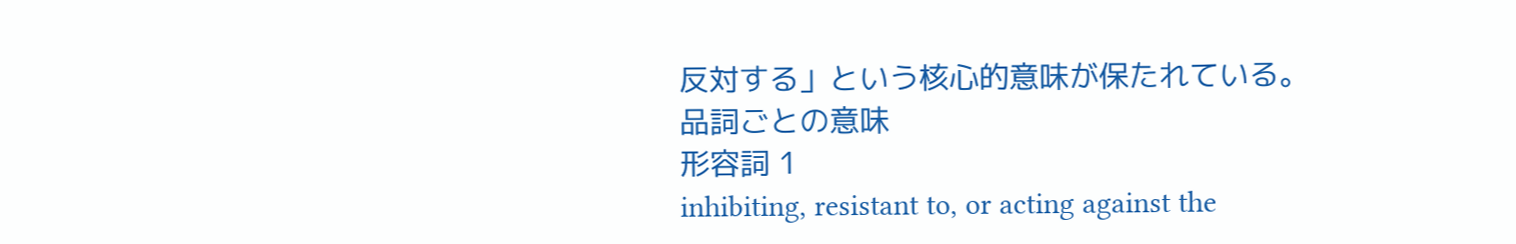反対する」という核心的意味が保たれている。
品詞ごとの意味
形容詞 1
inhibiting, resistant to, or acting against the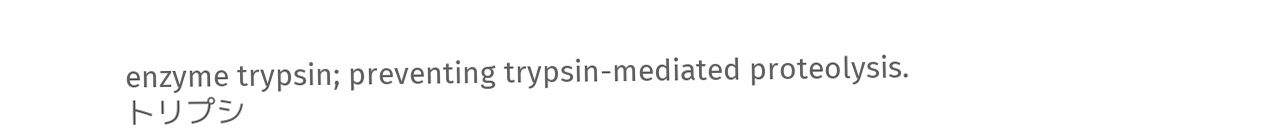enzyme trypsin; preventing trypsin-mediated proteolysis.
トリプシ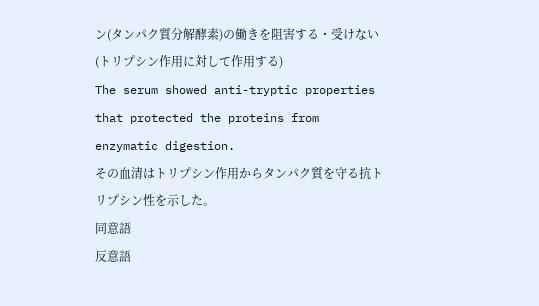ン(タンパク質分解酵素)の働きを阻害する・受けない(トリプシン作用に対して作用する)
The serum showed anti-tryptic properties that protected the proteins from enzymatic digestion.
その血清はトリプシン作用からタンパク質を守る抗トリプシン性を示した。
同意語
反意語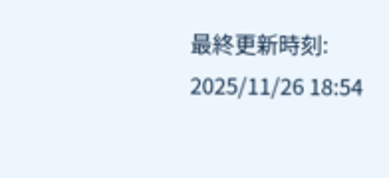最終更新時刻: 2025/11/26 18:54